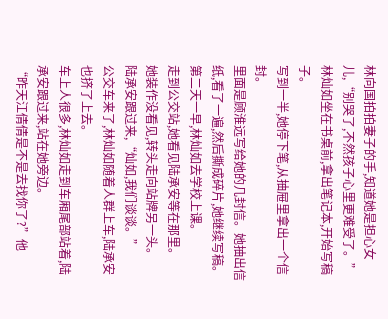林向国拍拍妻子的手,知道她是担心女儿,“别哭了,不然孩子心里更难受了。”
林灿如坐在书桌前,拿出笔记本,开始写稿子。
写到一半,她停下笔,从抽屉里拿出一个信封。
里面是顾淮远写给她的几封信。她抽出信纸,看了一遍,然后撕成碎片,她继续写稿。
第二天一早,林灿如去学校上课。
走到公交站,她看见陆承安等在那里。
她装作没看见,转头走向站牌另一头。
陆承安跟过来,“灿如,我们谈谈。”
公交车来了,林灿如随着人群上车,陆承安也挤了上去。
车上人很多,林灿如走到车厢尾部站着,陆承安跟过来,站在她旁边。
“昨天江倩倩是不是去找你了?”他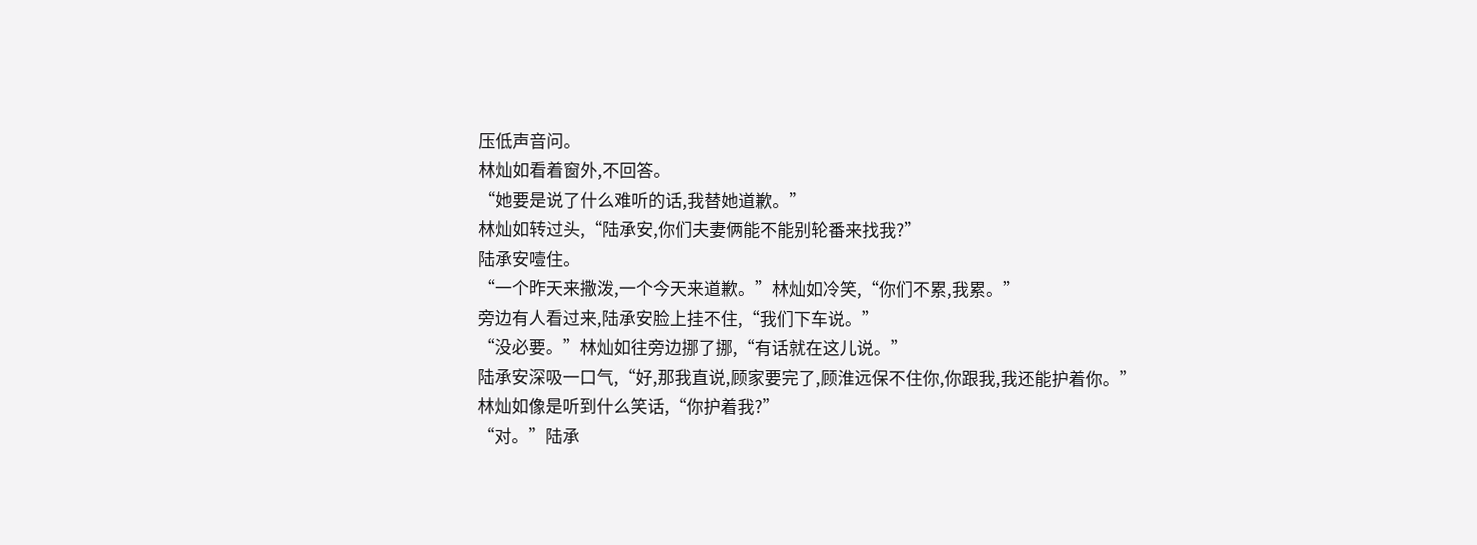压低声音问。
林灿如看着窗外,不回答。
“她要是说了什么难听的话,我替她道歉。”
林灿如转过头,“陆承安,你们夫妻俩能不能别轮番来找我?”
陆承安噎住。
“一个昨天来撒泼,一个今天来道歉。”林灿如冷笑,“你们不累,我累。”
旁边有人看过来,陆承安脸上挂不住,“我们下车说。”
“没必要。”林灿如往旁边挪了挪,“有话就在这儿说。”
陆承安深吸一口气,“好,那我直说,顾家要完了,顾淮远保不住你,你跟我,我还能护着你。”
林灿如像是听到什么笑话,“你护着我?”
“对。”陆承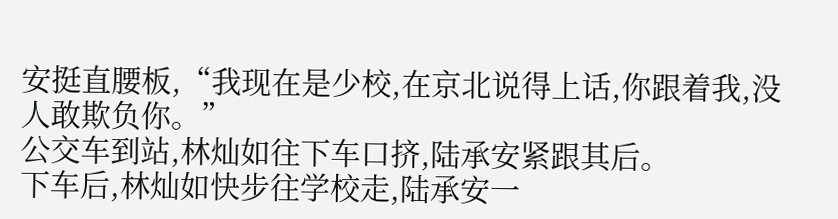安挺直腰板,“我现在是少校,在京北说得上话,你跟着我,没人敢欺负你。”
公交车到站,林灿如往下车口挤,陆承安紧跟其后。
下车后,林灿如快步往学校走,陆承安一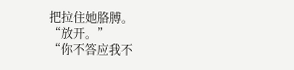把拉住她胳膊。
“放开。”
“你不答应我不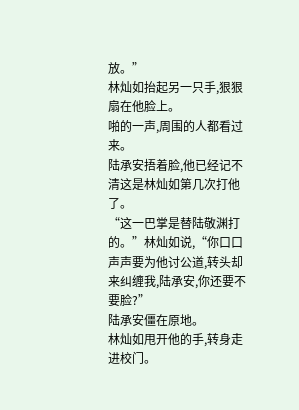放。”
林灿如抬起另一只手,狠狠扇在他脸上。
啪的一声,周围的人都看过来。
陆承安捂着脸,他已经记不清这是林灿如第几次打他了。
“这一巴掌是替陆敬渊打的。”林灿如说,“你口口声声要为他讨公道,转头却来纠缠我,陆承安,你还要不要脸?”
陆承安僵在原地。
林灿如甩开他的手,转身走进校门。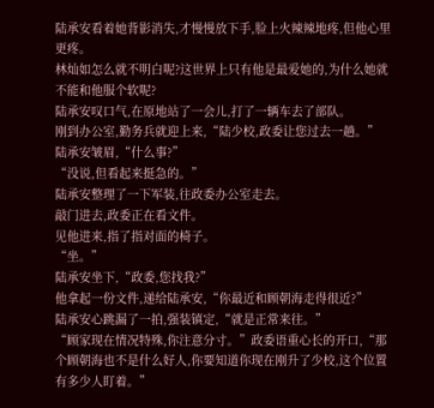陆承安看着她背影消失,才慢慢放下手,脸上火辣辣地疼,但他心里更疼。
林灿如怎么就不明白呢?这世界上只有他是最爱她的,为什么她就不能和他服个软呢?
陆承安叹口气,在原地站了一会儿,打了一辆车去了部队。
刚到办公室,勤务兵就迎上来,“陆少校,政委让您过去一趟。”
陆承安皱眉,“什么事?”
“没说,但看起来挺急的。”
陆承安整理了一下军装,往政委办公室走去。
敲门进去,政委正在看文件。
见他进来,指了指对面的椅子。
“坐。”
陆承安坐下,“政委,您找我?”
他拿起一份文件,递给陆承安,“你最近和顾朝海走得很近?”
陆承安心跳漏了一拍,强装镇定,“就是正常来往。”
“顾家现在情况特殊,你注意分寸。”政委语重心长的开口,“那个顾朝海也不是什么好人,你要知道你现在刚升了少校,这个位置有多少人盯着。”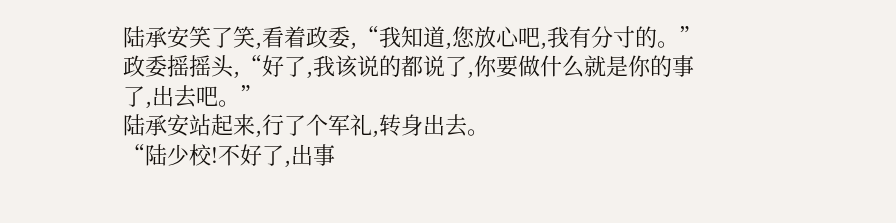陆承安笑了笑,看着政委,“我知道,您放心吧,我有分寸的。”
政委摇摇头,“好了,我该说的都说了,你要做什么就是你的事了,出去吧。”
陆承安站起来,行了个军礼,转身出去。
“陆少校!不好了,出事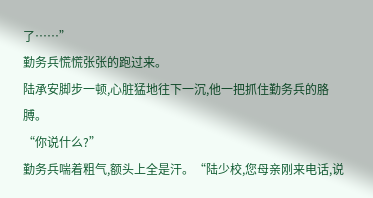了……”
勤务兵慌慌张张的跑过来。
陆承安脚步一顿,心脏猛地往下一沉,他一把抓住勤务兵的胳膊。
“你说什么?”
勤务兵喘着粗气,额头上全是汗。“陆少校,您母亲刚来电话,说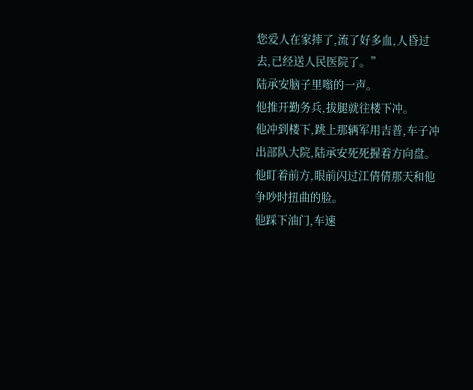您爱人在家摔了,流了好多血,人昏过去,已经送人民医院了。”
陆承安脑子里嗡的一声。
他推开勤务兵,拔腿就往楼下冲。
他冲到楼下,跳上那辆军用吉普,车子冲出部队大院,陆承安死死握着方向盘。
他盯着前方,眼前闪过江倩倩那天和他争吵时扭曲的脸。
他踩下油门,车速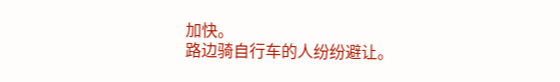加快。
路边骑自行车的人纷纷避让。